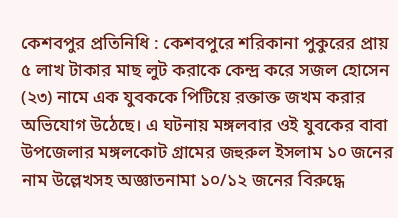কেশবপুর প্রতিনিধি : কেশবপুরে শরিকানা পুকুরের প্রায় ৫ লাখ টাকার মাছ লুট করাকে কেন্দ্র করে সজল হোসেন (২৩) নামে এক যুবককে পিটিয়ে রক্তাক্ত জখম করার অভিযোগ উঠেছে। এ ঘটনায় মঙ্গলবার ওই যুবকের বাবা উপজেলার মঙ্গলকোট গ্রামের জহুরুল ইসলাম ১০ জনের নাম উল্লেখসহ অজ্ঞাতনামা ১০/১২ জনের বিরুদ্ধে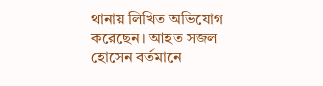থানায় লিখিত অভিযোগ করেছেন। আহত সজল হোসেন বর্তমানে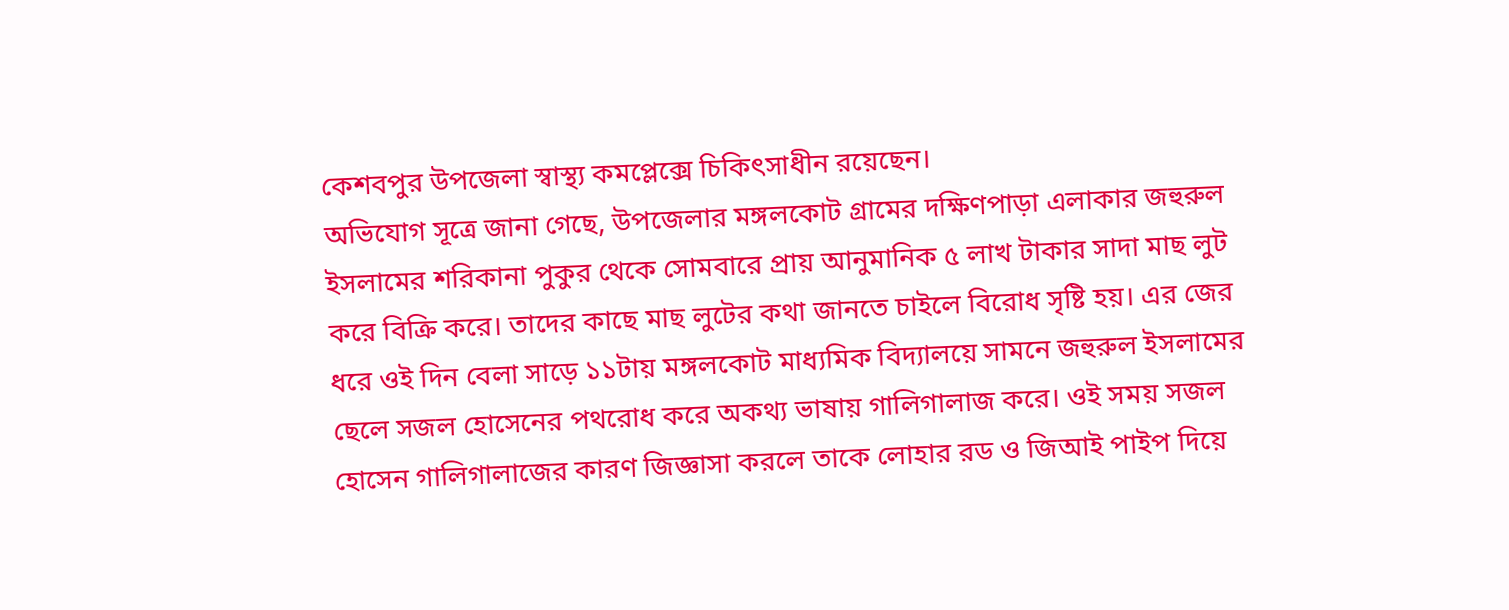কেশবপুর উপজেলা স্বাস্থ্য কমপ্লেক্সে চিকিৎসাধীন রয়েছেন।
অভিযোগ সূত্রে জানা গেছে, উপজেলার মঙ্গলকোট গ্রামের দক্ষিণপাড়া এলাকার জহুরুল ইসলামের শরিকানা পুকুর থেকে সোমবারে প্রায় আনুমানিক ৫ লাখ টাকার সাদা মাছ লুট করে বিক্রি করে। তাদের কাছে মাছ লুটের কথা জানতে চাইলে বিরোধ সৃষ্টি হয়। এর জের ধরে ওই দিন বেলা সাড়ে ১১টায় মঙ্গলকোট মাধ্যমিক বিদ্যালয়ে সামনে জহুরুল ইসলামের ছেলে সজল হোসেনের পথরোধ করে অকথ্য ভাষায় গালিগালাজ করে। ওই সময় সজল হোসেন গালিগালাজের কারণ জিজ্ঞাসা করলে তাকে লোহার রড ও জিআই পাইপ দিয়ে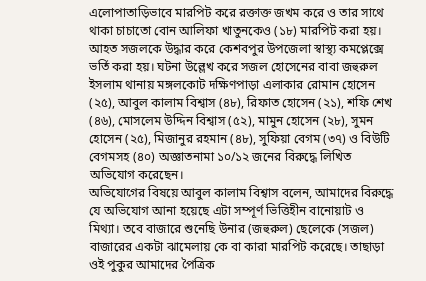এলোপাতাড়িভাবে মারপিট করে রক্তাক্ত জখম করে ও তার সাথে থাকা চাচাতো বোন আলিফা খাতুনকেও (১৮) মারপিট করা হয়। আহত সজলকে উদ্ধার করে কেশবপুর উপজেলা স্বাস্থ্য কমপ্লেক্সে ভর্তি করা হয়। ঘটনা উল্লেখ করে সজল হোসেনের বাবা জহুরুল ইসলাম থানায় মঙ্গলকোট দক্ষিণপাড়া এলাকার রোমান হোসেন (২৫), আবুল কালাম বিশ্বাস (৪৮), রিফাত হোসেন (২১), শফি শেখ (৪৬), মোসলেম উদ্দিন বিশ্বাস (৫২), মামুন হোসেন (২৮), সুমন হোসেন (২৫), মিজানুর রহমান (৪৮), সুফিয়া বেগম (৩৭) ও বিউটি বেগমসহ (৪০) অজ্ঞাতনামা ১০/১২ জনের বিরুদ্ধে লিখিত অভিযোগ করেছেন।
অভিযোগের বিষয়ে আবুল কালাম বিশ্বাস বলেন, আমাদের বিরুদ্ধে যে অভিযোগ আনা হয়েছে এটা সম্পূর্ণ ভিত্তিহীন বানোয়াট ও মিথ্যা। তবে বাজারে শুনেছি উনার (জহুরুল) ছেলেকে (সজল) বাজারের একটা ঝামেলায় কে বা কারা মারপিট করেছে। তাছাড়া ওই পুকুর আমাদের পৈত্রিক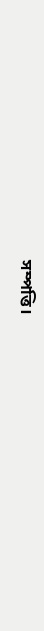সম্পত্তি।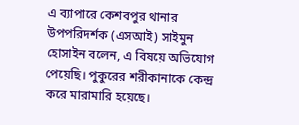এ ব্যাপারে কেশবপুর থানার উপপরিদর্শক (এসআই) সাইমুন হোসাইন বলেন, এ বিষয়ে অভিযোগ পেয়েছি। পুকুরের শরীকানাকে কেন্দ্র করে মারামারি হয়েছে।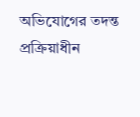অভিযোগের তদন্ত প্রক্রিয়াধীন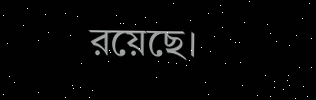রয়েছে।